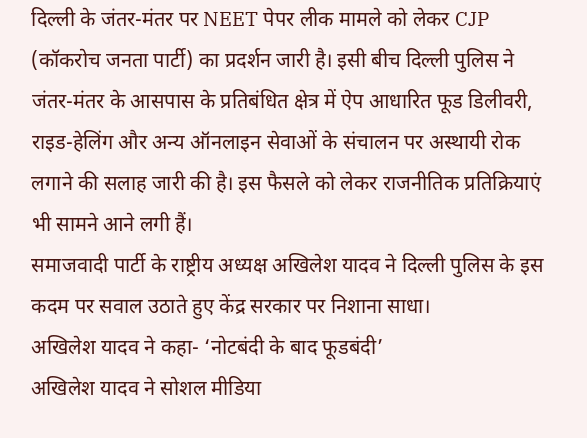दिल्ली के जंतर-मंतर पर NEET पेपर लीक मामले को लेकर CJP (कॉकरोच जनता पार्टी) का प्रदर्शन जारी है। इसी बीच दिल्ली पुलिस ने जंतर-मंतर के आसपास के प्रतिबंधित क्षेत्र में ऐप आधारित फूड डिलीवरी, राइड-हेलिंग और अन्य ऑनलाइन सेवाओं के संचालन पर अस्थायी रोक लगाने की सलाह जारी की है। इस फैसले को लेकर राजनीतिक प्रतिक्रियाएं भी सामने आने लगी हैं।
समाजवादी पार्टी के राष्ट्रीय अध्यक्ष अखिलेश यादव ने दिल्ली पुलिस के इस कदम पर सवाल उठाते हुए केंद्र सरकार पर निशाना साधा।
अखिलेश यादव ने कहा- ‘नोटबंदी के बाद फूडबंदी’
अखिलेश यादव ने सोशल मीडिया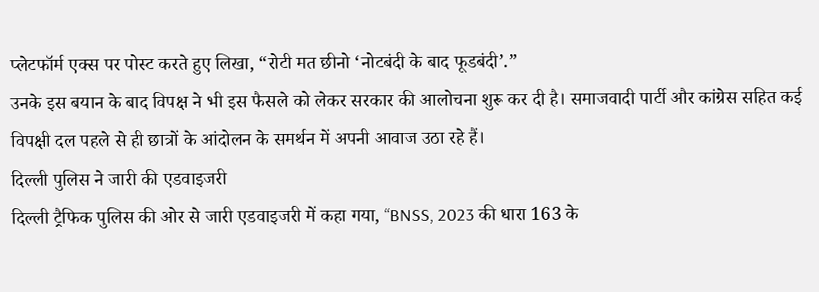प्लेटफॉर्म एक्स पर पोस्ट करते हुए लिखा, “रोटी मत छीनो ‘नोटबंदी के बाद फूडबंदी’.”
उनके इस बयान के बाद विपक्ष ने भी इस फैसले को लेकर सरकार की आलोचना शुरू कर दी है। समाजवादी पार्टी और कांग्रेस सहित कई विपक्षी दल पहले से ही छात्रों के आंदोलन के समर्थन में अपनी आवाज उठा रहे हैं।
दिल्ली पुलिस ने जारी की एडवाइजरी
दिल्ली ट्रैफिक पुलिस की ओर से जारी एडवाइजरी में कहा गया, “BNSS, 2023 की धारा 163 के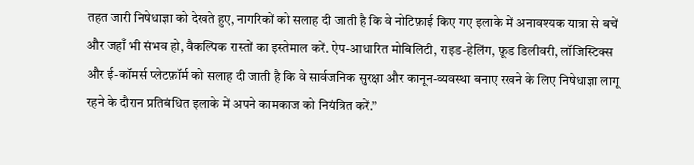तहत जारी निषेधाज्ञा को देखते हुए, नागरिकों को सलाह दी जाती है कि वे नोटिफ़ाई किए गए इलाके में अनावश्यक यात्रा से बचें और जहाँ भी संभव हो, वैकल्पिक रास्तों का इस्तेमाल करें. ऐप-आधारित मोबिलिटी, राइड-हेलिंग, फ़ूड डिलीवरी, लॉजिस्टिक्स और ई-कॉमर्स प्लेटफ़ॉर्म को सलाह दी जाती है कि वे सार्वजनिक सुरक्षा और कानून-व्यवस्था बनाए रखने के लिए निषेधाज्ञा लागू रहने के दौरान प्रतिबंधित इलाके में अपने कामकाज को नियंत्रित करें.”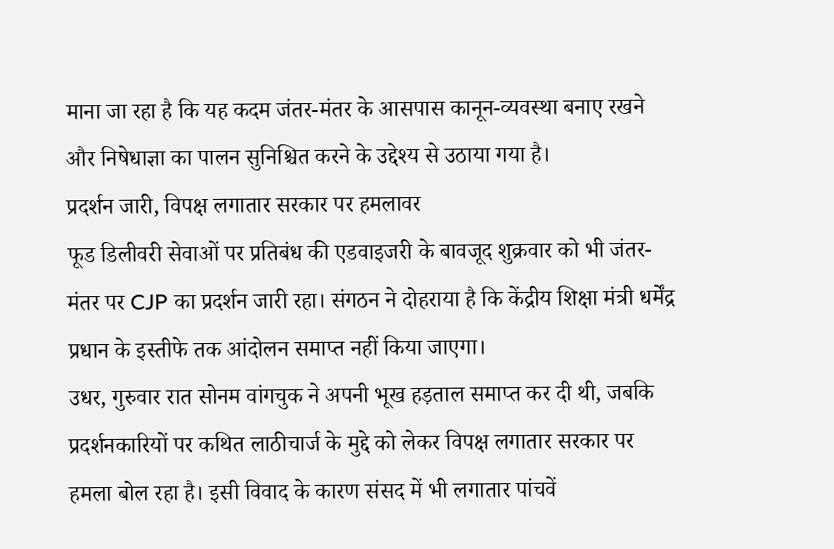माना जा रहा है कि यह कदम जंतर-मंतर के आसपास कानून-व्यवस्था बनाए रखने और निषेधाज्ञा का पालन सुनिश्चित करने के उद्देश्य से उठाया गया है।
प्रदर्शन जारी, विपक्ष लगातार सरकार पर हमलावर
फूड डिलीवरी सेवाओं पर प्रतिबंध की एडवाइजरी के बावजूद शुक्रवार को भी जंतर-मंतर पर CJP का प्रदर्शन जारी रहा। संगठन ने दोहराया है कि केंद्रीय शिक्षा मंत्री धर्मेंद्र प्रधान के इस्तीफे तक आंदोलन समाप्त नहीं किया जाएगा।
उधर, गुरुवार रात सोनम वांगचुक ने अपनी भूख हड़ताल समाप्त कर दी थी, जबकि प्रदर्शनकारियों पर कथित लाठीचार्ज के मुद्दे को लेकर विपक्ष लगातार सरकार पर हमला बोल रहा है। इसी विवाद के कारण संसद में भी लगातार पांचवें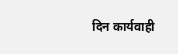दिन कार्यवाही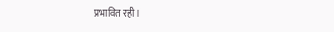प्रभावित रही।